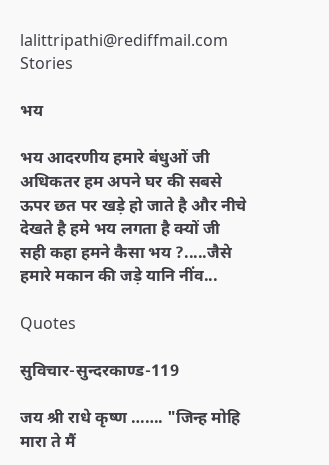lalittripathi@rediffmail.com
Stories

भय

भय आदरणीय हमारे बंधुओं जी अधिकतर हम अपने घर की सबसे ऊपर छत पर खड़े हो जाते है और नीचे देखते है हमे भय लगता है क्यों जी सही कहा हमने कैसा भय ?.....जैसे हमारे मकान की जड़े यानि नींव...

Quotes

सुविचार-सुन्दरकाण्ड-119

जय श्री राधे कृष्ण ……. "जिन्ह मोहि मारा ते मैं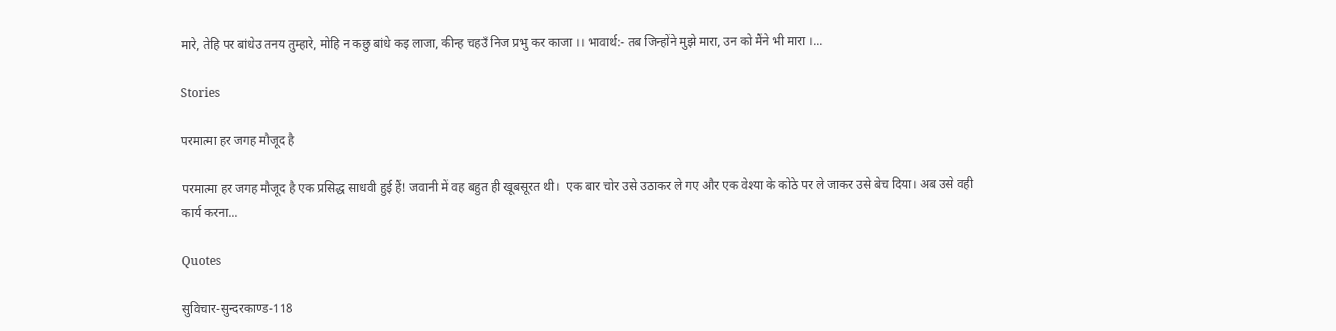मारे, तेहि पर बांधेउ तनय तुम्हारे, मोहि न कछु बांधे कइ लाजा, कीन्ह चहउँ निज प्रभु कर काजा ।। भावार्थ:- तब जिन्होंने मुझे मारा, उन को मैंने भी मारा ।...

Stories

परमात्मा हर जगह मौजूद है

परमात्मा हर जगह मौजूद है एक प्रसिद्ध साधवी हुई हैं! जवानी में वह बहुत ही खूबसूरत थी।  एक बार चोर उसे उठाकर ले गए और एक वेश्या के कोठे पर ले जाकर उसे बेच दिया। अब उसे वही कार्य करना...

Quotes

सुविचार-सुन्दरकाण्ड-118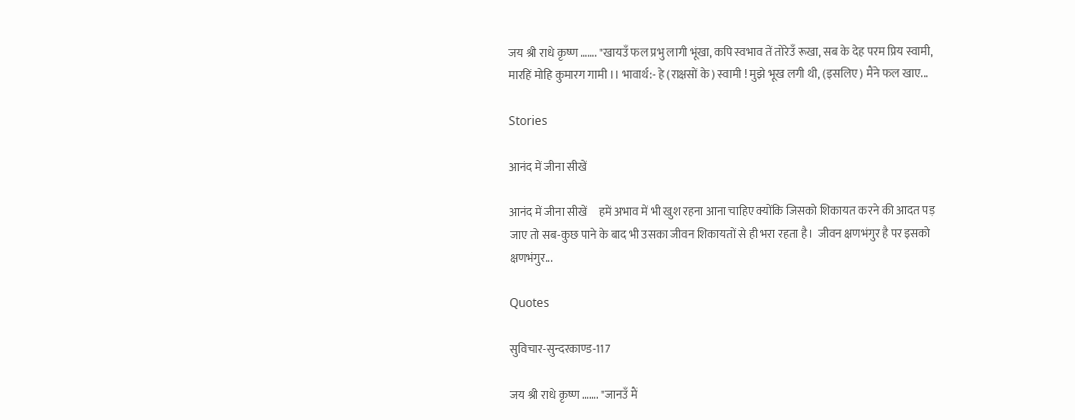जय श्री राधे कृष्ण ……. "खायउँ फल प्रभु लागी भूंखा, कपि स्वभाव तें तोरेउँ रूखा, सब के देह परम प्रिय स्वामी, मारहिं मोहि कुमारग गामी ।। भावार्थ:- हे (राक्षसों के) स्वामी ! मुझे भूख लगी थी, (इसलिए) मैंने फल खाए...

Stories

आनंद में जीना सीखें

आनंद में जीना सीखें     हमें अभाव में भी खुश रहना आना चाहिए क्योंकि जिसको शिकायत करने की आदत पड़ जाए तो सब-कुछ पाने के बाद भी उसका जीवन शिकायतों से ही भरा रहता है।  जीवन क्षणभंगुर है पर इसको क्षणभंगुर...

Quotes

सुविचार-सुन्दरकाण्ड-117

जय श्री राधे कृष्ण ……. "जानउँ मैं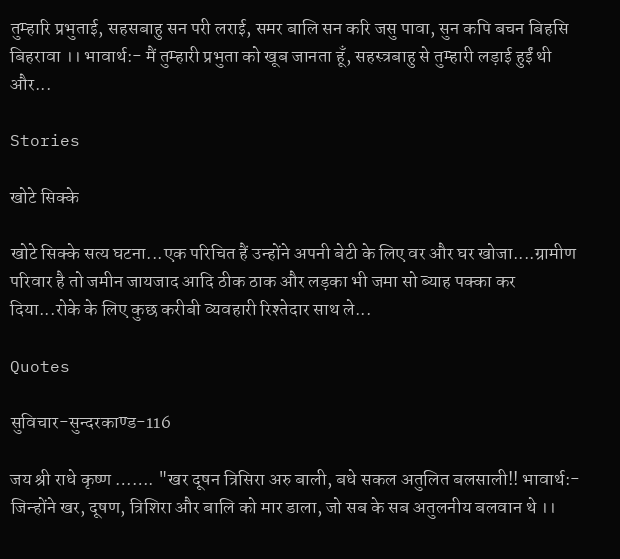तुम्हारि प्रभुताई, सहसबाहु सन परी लराई, समर बालि सन करि जसु पावा, सुन कपि बचन बिहसि बिहरावा ।। भावार्थ:- मैं तुम्हारी प्रभुता को खूब जानता हूँ, सहस्त्रबाहु से तुम्हारी लड़ाई हुईं थी और...

Stories

खोटे सिक्के

खोटे सिक्के सत्य घटना...एक परिचित हैं उन्होंने अपनी बेटी के लिए वर और घर खोजा....ग्रामीण परिवार है तो जमीन जायजाद आदि ठीक ठाक और लड़का भी जमा सो ब्याह पक्का कर दिया...रोके के लिए कुछ करीबी व्यवहारी रिश्तेदार साथ ले...

Quotes

सुविचार-सुन्दरकाण्ड-116

जय श्री राधे कृष्ण ……. "खर दूषन त्रिसिरा अरु बाली, बधे सकल अतुलित बलसाली!! भावार्थ:- जिन्होंने खर, दूषण, त्रिशिरा और बालि को मार डाला, जो सब के सब अतुलनीय बलवान थे ।।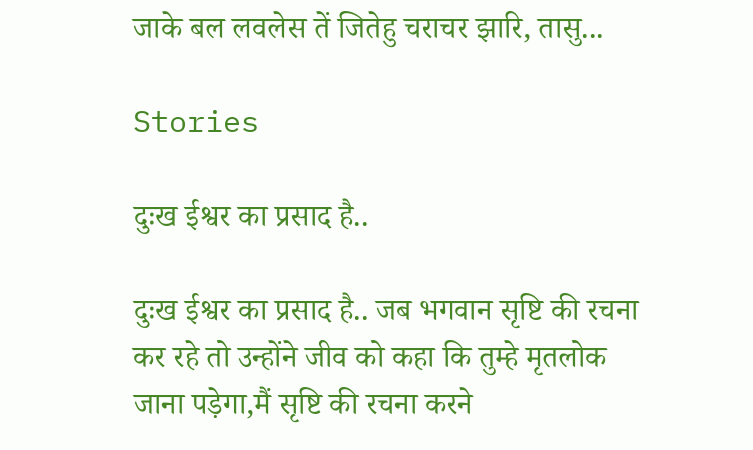जाके बल लवलेस तें जितेहु चराचर झारि, तासु...

Stories

दुःख ईश्वर का प्रसाद है..

दुःख ईश्वर का प्रसाद है.. जब भगवान सृष्टि की रचना कर रहे तो उन्होंने जीव को कहा कि तुम्हे मृतलोक जाना पड़ेगा,मैं सृष्टि की रचना करने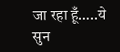जा रहा हूँ…..ये सुन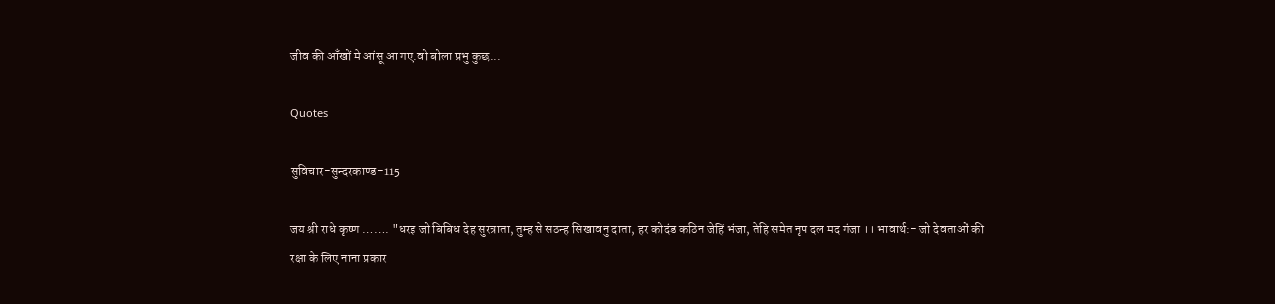जीव की आँखों मे आंसू आ गए.वो बोला प्रभु कुछ...

Quotes

सुविचार-सुन्दरकाण्ड-115

जय श्री राधे कृष्ण ……. "धरइ जो बिबिध देह सुरत्राता, तुम्ह से सठन्ह सिखावनु दाता, हर कोदंड कठिन जेहिं भंजा, तेहि समेत नृप दल मद गंजा ।। भावार्थ:- जो देवताओं की रक्षा के लिए नाना प्रकार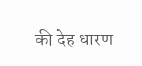की देह धारण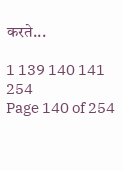करते...

1 139 140 141 254
Page 140 of 254